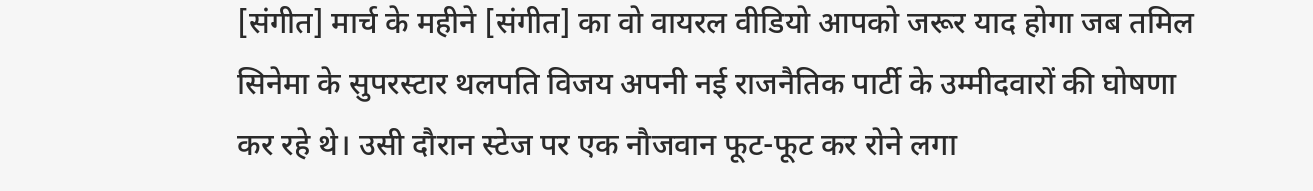[संगीत] मार्च के महीने [संगीत] का वो वायरल वीडियो आपको जरूर याद होगा जब तमिल सिनेमा के सुपरस्टार थलपति विजय अपनी नई राजनैतिक पार्टी के उम्मीदवारों की घोषणा कर रहे थे। उसी दौरान स्टेज पर एक नौजवान फूट-फूट कर रोने लगा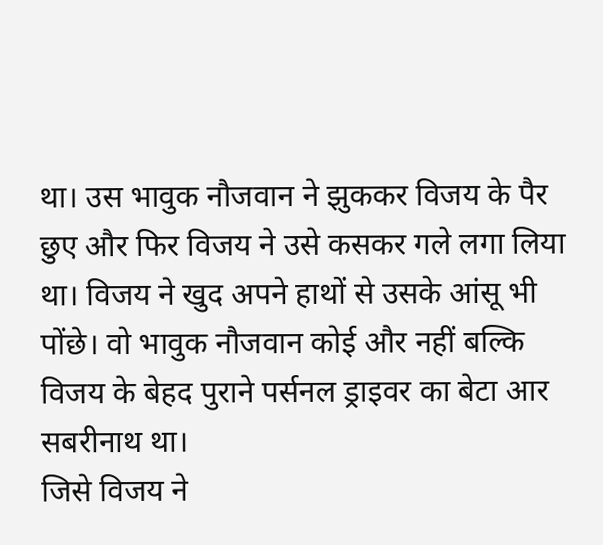था। उस भावुक नौजवान ने झुककर विजय के पैर छुए और फिर विजय ने उसे कसकर गले लगा लिया था। विजय ने खुद अपने हाथों से उसके आंसू भी पोंछे। वो भावुक नौजवान कोई और नहीं बल्कि विजय के बेहद पुराने पर्सनल ड्राइवर का बेटा आर सबरीनाथ था।
जिसे विजय ने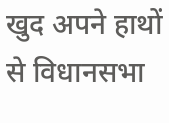खुद अपने हाथों से विधानसभा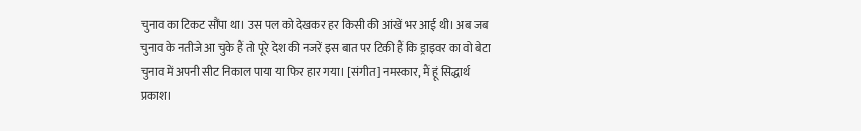चुनाव का टिकट सौंपा था। उस पल को देखकर हर किसी की आंखें भर आई थी। अब जब चुनाव के नतीजे आ चुके हैं तो पूरे देश की नजरें इस बात पर टिकी हैं कि ड्राइवर का वो बेटा चुनाव में अपनी सीट निकाल पाया या फिर हार गया। [संगीत] नमस्कार, मैं हूं सिद्धार्थ प्रकाश।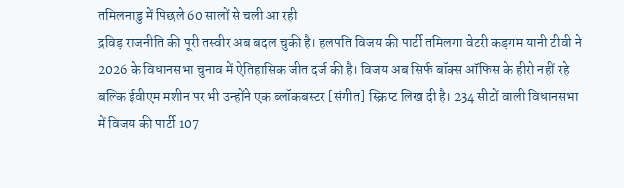तमिलनाडु में पिछले 60 सालों से चली आ रही
द्रविड़ राजनीति की पूरी तस्वीर अब बदल चुकी है। हलपति विजय की पार्टी तमिलगा वेटरी कड़गम यानी टीवी ने 2026 के विधानसभा चुनाव में ऐतिहासिक जीत दर्ज की है। विजय अब सिर्फ बॉक्स ऑफिस के हीरो नहीं रहे बल्कि ईवीएम मशीन पर भी उन्होंने एक ब्लॉकबस्टर [संगीत] स्क्रिप्ट लिख दी है। 234 सीटों वाली विधानसभा में विजय की पार्टी 107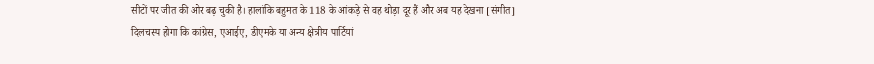सीटों पर जीत की ओर बढ़ चुकी है। हालांकि बहुमत के 118 के आंकड़े से वह थोड़ा दूर हैं और अब यह देखना [संगीत]
दिलचस्प होगा कि कांग्रेस, एआईए, डीएमके या अन्य क्षेत्रीय पार्टियां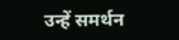उन्हें समर्थन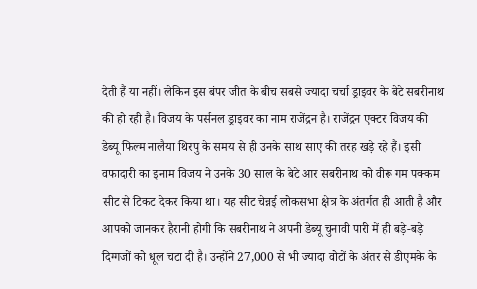देती हैं या नहीं। लेकिन इस बंपर जीत के बीच सबसे ज्यादा चर्चा ड्राइवर के बेटे सबरीनाथ की हो रही है। विजय के पर्सनल ड्राइवर का नाम राजेंद्रन है। राजेंद्रन एक्टर विजय की डेब्यू फिल्म नालैया थिरपु के समय से ही उनके साथ साए की तरह खड़े रहे हैं। इसी वफादारी का इनाम विजय ने उनके 30 साल के बेटे आर सबरीनाथ को वीरू गम पक्कम सीट से टिकट देकर किया था। यह सीट चेन्नई लोकसभा क्षेत्र के अंतर्गत ही आती है और आपको जानकर हैरानी होगी कि सबरीनाथ ने अपनी डेब्यू चुनावी पारी में ही बड़े-बड़े दिग्गजों को धूल चटा दी है। उन्होंने 27,000 से भी ज्यादा वोटों के अंतर से डीएमके के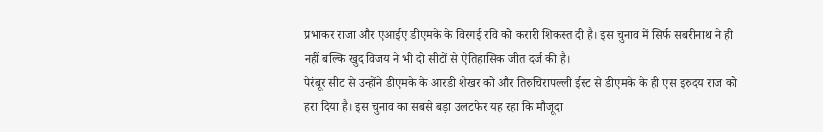प्रभाकर राजा और एआईए डीएमके के विरगई रवि को करारी शिकस्त दी है। इस चुनाव में सिर्फ सबरीनाथ ने ही नहीं बल्कि खुद विजय ने भी दो सीटों से ऐतिहासिक जीत दर्ज की है।
पेरंबूर सीट से उन्होंने डीएमके के आरडी शेखर को और तिरुचिरापल्ली ईस्ट से डीएमके के ही एस इरुदय राज को हरा दिया है। इस चुनाव का सबसे बड़ा उलटफेर यह रहा कि मौजूदा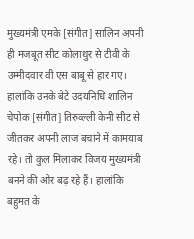मुख्यमंत्री एमके [संगीत] सालिन अपनी ही मजबूत सीट कोलाथुर से टीवी के उम्मीदवार वी एस बाबू से हार गए। हालांकि उनके बेटे उदयनिधि शालिन चेपोक [संगीत] तिरुव्ल्ली केनी सीट से जीतकर अपनी लाज बचाने में कामयाब रहे। तो कुल मिलाकर विजय मुख्यमंत्री बनने की ओर बढ़ रहे हैं। हालांकि बहुमत के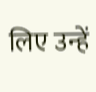लिए उन्हें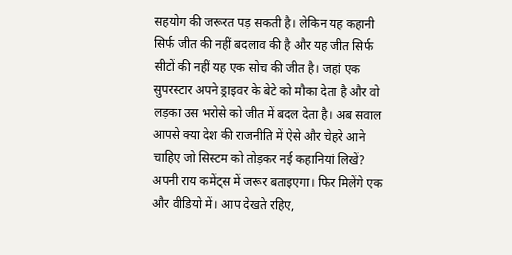सहयोग की जरूरत पड़ सकती है। लेकिन यह कहानी सिर्फ जीत की नहीं बदलाव की है और यह जीत सिर्फ सीटों की नहीं यह एक सोच की जीत है। जहां एक सुपरस्टार अपने ड्राइवर के बेटे को मौका देता है और वो लड़का उस भरोसे को जीत में बदल देता है। अब सवाल आपसे क्या देश की राजनीति में ऐसे और चेहरे आने चाहिए जो सिस्टम को तोड़कर नई कहानियां लिखें? अपनी राय कमेंट्स में जरूर बताइएगा। फिर मिलेंगे एक और वीडियो में। आप देखते रहिए,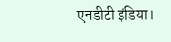एनडीटी इंडिया।